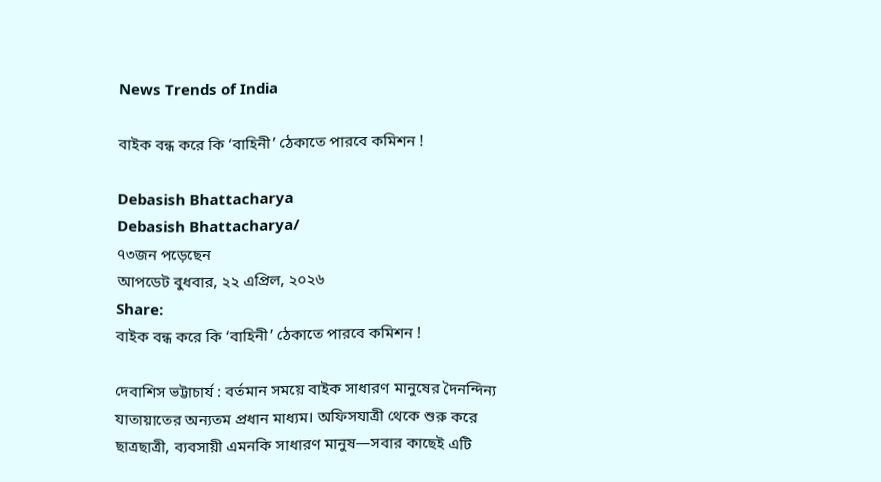News Trends of India

বাইক বন্ধ করে কি ‘বাহিনী’ ঠেকাতে পারবে কমিশন !

Debasish Bhattacharya
Debasish Bhattacharya/
৭৩জন পড়েছেন
আপডেট বুধবার, ২২ এপ্রিল, ২০২৬
Share:
বাইক বন্ধ করে কি ‘বাহিনী’ ঠেকাতে পারবে কমিশন !

দেবাশিস ভট্টাচার্য : বর্তমান সময়ে বাইক সাধারণ মানুষের দৈনন্দিন্য যাতায়াতের অন্যতম প্রধান মাধ্যম। অফিসযাত্রী থেকে শুরু করে ছাত্রছাত্রী, ব্যবসায়ী এমনকি সাধারণ মানুষ—সবার কাছেই এটি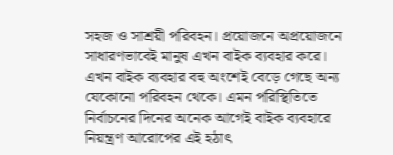সহজ ও সাশ্রয়ী পরিবহন। প্রয়োজনে অপ্রয়োজনে সাধারণভাবেই মানুষ এখন বাইক ব্যবহার করে। এখন বাইক ব্যবহার বহু অংশেই বেড়ে গেছে অন্য যেকোনো পরিবহন থেকে। এমন পরিস্থিতিতে নির্বাচনের দিনের অনেক আগেই বাইক ব্যবহারে নিয়ন্ত্রণ আরোপের এই হঠাৎ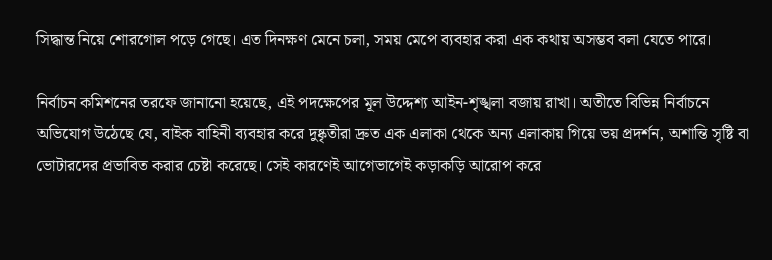সিদ্ধান্ত নিয়ে শোরগোল পড়ে গেছে। এত দিনক্ষণ মেনে চলা, সময় মেপে ব্যবহার করা এক কথায় অসম্ভব বলা যেতে পারে।

নির্বাচন কমিশনের তরফে জানানো হয়েছে, এই পদক্ষেপের মূল উদ্দেশ্য আইন-শৃঙ্খলা বজায় রাখা। অতীতে বিভিন্ন নির্বাচনে অভিযোগ উঠেছে যে, বাইক বাহিনী ব্যবহার করে দুষ্কৃতীরা দ্রুত এক এলাকা থেকে অন্য এলাকায় গিয়ে ভয় প্রদর্শন, অশান্তি সৃষ্টি বা ভোটারদের প্রভাবিত করার চেষ্টা করেছে। সেই কারণেই আগেভাগেই কড়াকড়ি আরোপ করে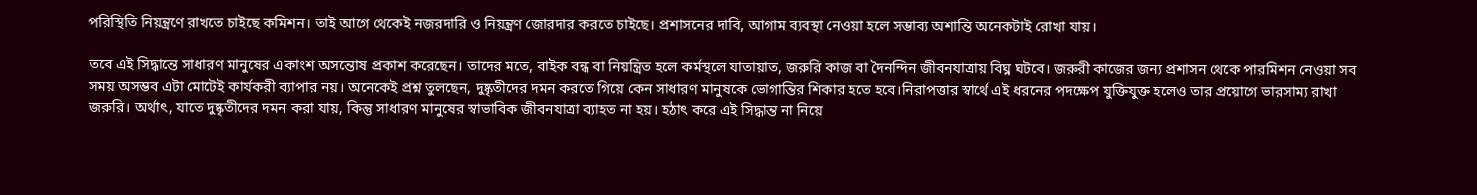পরিস্থিতি নিয়ন্ত্রণে রাখতে চাইছে কমিশন। তাই আগে থেকেই নজরদারি ও নিয়ন্ত্রণ জোরদার করতে চাইছে। প্রশাসনের দাবি, আগাম ব্যবস্থা নেওয়া হলে সম্ভাব্য অশান্তি অনেকটাই রোখা যায়।

তবে এই সিদ্ধান্তে সাধারণ মানুষের একাংশ অসন্তোষ প্রকাশ করেছেন। তাদের মতে, বাইক বন্ধ বা নিয়ন্ত্রিত হলে কর্মস্থলে যাতায়াত, জরুরি কাজ বা দৈনন্দিন জীবনযাত্রায় বিঘ্ন ঘটবে। জরুরী কাজের জন্য প্রশাসন থেকে পারমিশন নেওয়া সব সময় অসম্ভব এটা মোটেই কার্যকরী ব্যাপার নয়। অনেকেই প্রশ্ন তুলছেন, দুষ্কৃতীদের দমন করতে গিয়ে কেন সাধারণ মানুষকে ভোগান্তির শিকার হতে হবে।নিরাপত্তার স্বার্থে এই ধরনের পদক্ষেপ যুক্তিযুক্ত হলেও তার প্রয়োগে ভারসাম্য রাখা জরুরি। অর্থাৎ, যাতে দুষ্কৃতীদের দমন করা যায়, কিন্তু সাধারণ মানুষের স্বাভাবিক জীবনযাত্রা ব্যাহত না হয়। হঠাৎ করে এই সিদ্ধান্ত না নিয়ে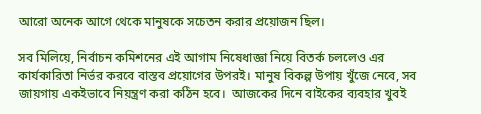আরো অনেক আগে থেকে মানুষকে সচেতন করার প্রয়োজন ছিল।

সব মিলিয়ে, নির্বাচন কমিশনের এই আগাম নিষেধাজ্ঞা নিয়ে বিতর্ক চললেও এর কার্যকারিতা নির্ভর করবে বাস্তব প্রয়োগের উপরই। মানুষ বিকল্প উপায় খুঁজে নেবে, সব জায়গায় একইভাবে নিয়ন্ত্রণ করা কঠিন হবে।  আজকের দিনে বাইকের ব্যবহার খুবই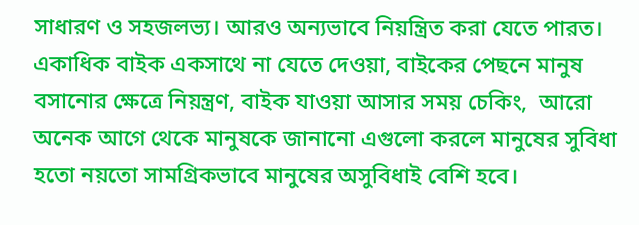সাধারণ ও সহজলভ্য। আরও অন্যভাবে নিয়ন্ত্রিত করা যেতে পারত। একাধিক বাইক একসাথে না যেতে দেওয়া, বাইকের পেছনে মানুষ বসানোর ক্ষেত্রে নিয়ন্ত্রণ, বাইক যাওয়া আসার সময় চেকিং,  আরো অনেক আগে থেকে মানুষকে জানানো এগুলো করলে মানুষের সুবিধা হতো নয়তো সামগ্রিকভাবে মানুষের অসুবিধাই বেশি হবে।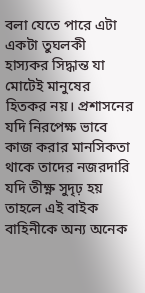বলা যেতে পারে এটা একটা তুঘলকী হাস্যকর সিদ্ধান্ত যা মোটেই মানুষের হিতকর নয়। প্রশাসনের যদি নিরপেক্ষ ভাবে কাজ করার মানসিকতা থাকে তাদের নজরদারি যদি তীক্ষ্ণ সুদৃঢ় হয় তাহলে এই বাইক বাহিনীকে অন্য অনেক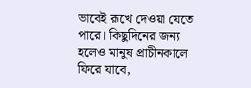ভাবেই রূখে দেওয়া যেতে পারে। কিছুদিনের জন্য হলেও মানুষ প্রাচীনকালে ফিরে যাবে,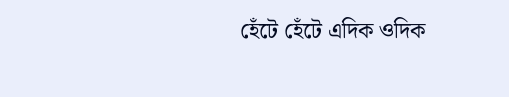হেঁটে হেঁটে এদিক ওদিক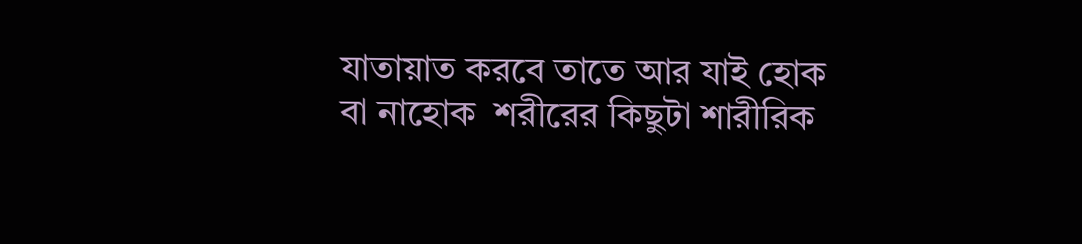যাতায়াত করবে তাতে আর যাই হোক বা নাহোক  শরীরের কিছুটা শারীরিক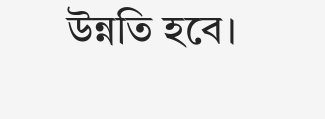উন্নতি হবে।